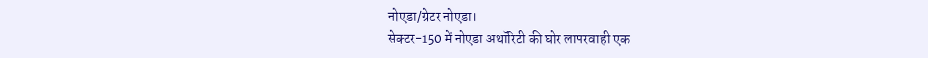नोएडा/ग्रेटर नोएडा।
सेक्टर-150 में नोएडा अथॉरिटी की घोर लापरवाही एक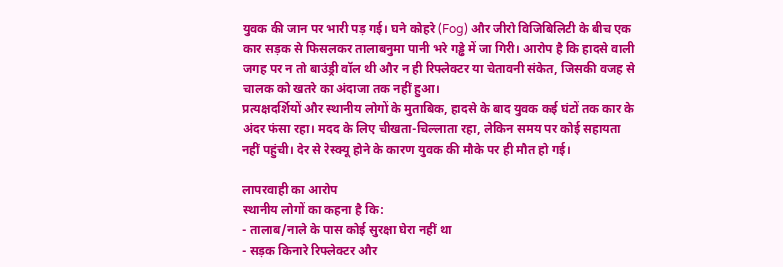युवक की जान पर भारी पड़ गई। घने कोहरे (Fog) और जीरो विजिबिलिटी के बीच एक कार सड़क से फिसलकर तालाबनुमा पानी भरे गड्ढे में जा गिरी। आरोप है कि हादसे वाली जगह पर न तो बाउंड्री वॉल थी और न ही रिफ्लेक्टर या चेतावनी संकेत, जिसकी वजह से चालक को खतरे का अंदाजा तक नहीं हुआ।
प्रत्यक्षदर्शियों और स्थानीय लोगों के मुताबिक, हादसे के बाद युवक कई घंटों तक कार के अंदर फंसा रहा। मदद के लिए चीखता-चिल्लाता रहा, लेकिन समय पर कोई सहायता नहीं पहुंची। देर से रेस्क्यू होने के कारण युवक की मौके पर ही मौत हो गई।

लापरवाही का आरोप
स्थानीय लोगों का कहना है कि:
- तालाब/नाले के पास कोई सुरक्षा घेरा नहीं था
- सड़क किनारे रिफ्लेक्टर और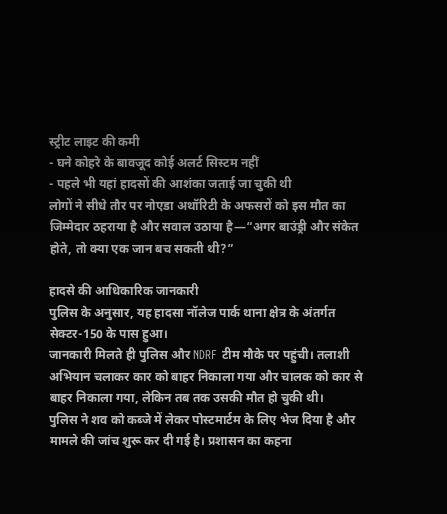स्ट्रीट लाइट की कमी
- घने कोहरे के बावजूद कोई अलर्ट सिस्टम नहीं
- पहले भी यहां हादसों की आशंका जताई जा चुकी थी
लोगों ने सीधे तौर पर नोएडा अथॉरिटी के अफसरों को इस मौत का जिम्मेदार ठहराया है और सवाल उठाया है—“अगर बाउंड्री और संकेत होते, तो क्या एक जान बच सकती थी?”

हादसे की आधिकारिक जानकारी
पुलिस के अनुसार, यह हादसा नॉलेज पार्क थाना क्षेत्र के अंतर्गत सेक्टर-150 के पास हुआ।
जानकारी मिलते ही पुलिस और NDRF टीम मौके पर पहुंची। तलाशी अभियान चलाकर कार को बाहर निकाला गया और चालक को कार से बाहर निकाला गया, लेकिन तब तक उसकी मौत हो चुकी थी।
पुलिस ने शव को कब्जे में लेकर पोस्टमार्टम के लिए भेज दिया है और मामले की जांच शुरू कर दी गई है। प्रशासन का कहना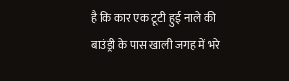है कि कार एक टूटी हुई नाले की बाउंड्री के पास खाली जगह में भरे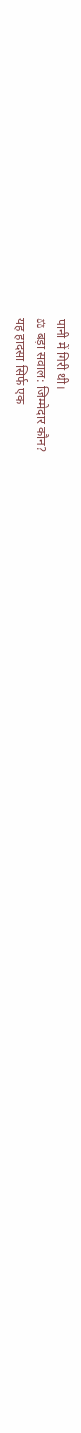पानी में गिरी थी।
⚖ बड़ा सवाल: जिम्मेदार कौन?
यह हादसा सिर्फ एक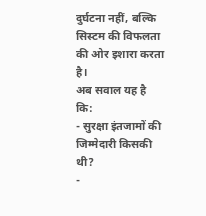दुर्घटना नहीं, बल्कि सिस्टम की विफलता की ओर इशारा करता है।
अब सवाल यह है कि:
- सुरक्षा इंतजामों की जिम्मेदारी किसकी थी?
-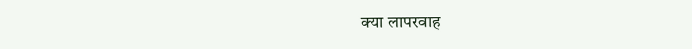क्या लापरवाह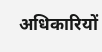अधिकारियों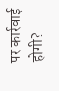पर कार्रवाई होगी?